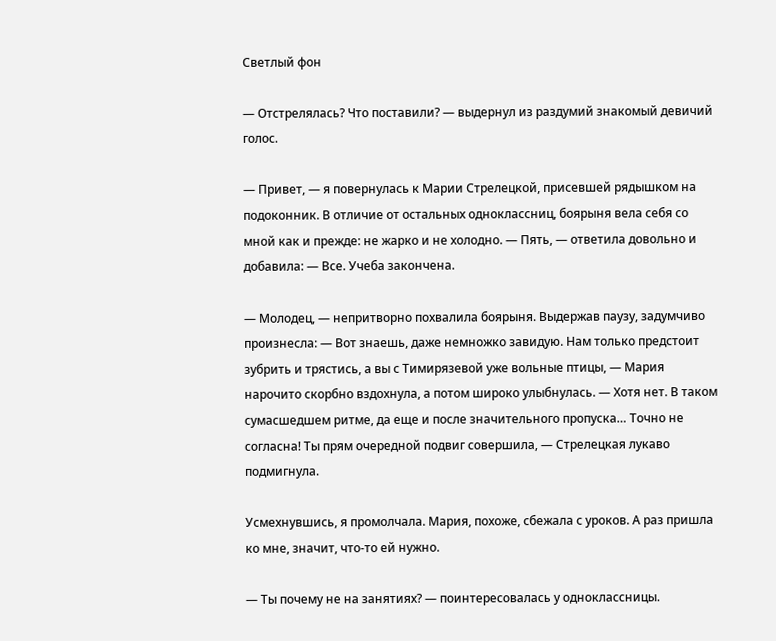Светлый фон

— Отстрелялась? Что поставили? — выдернул из раздумий знакомый девичий голос.

— Привет, — я повернулась к Марии Стрелецкой, присевшей рядышком на подоконник. В отличие от остальных одноклассниц, боярыня вела себя со мной как и прежде: не жарко и не холодно. — Пять, — ответила довольно и добавила: — Все. Учеба закончена.

— Молодец, — непритворно похвалила боярыня. Выдержав паузу, задумчиво произнесла: — Вот знаешь, даже немножко завидую. Нам только предстоит зубрить и трястись, а вы с Тимирязевой уже вольные птицы, — Мария нарочито скорбно вздохнула, а потом широко улыбнулась. — Хотя нет. В таком сумасшедшем ритме, да еще и после значительного пропуска… Точно не согласна! Ты прям очередной подвиг совершила, — Стрелецкая лукаво подмигнула.

Усмехнувшись, я промолчала. Мария, похоже, сбежала с уроков. А раз пришла ко мне, значит, что-то ей нужно.

— Ты почему не на занятиях? — поинтересовалась у одноклассницы.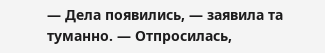— Дела появились, — заявила та туманно. — Отпросилась,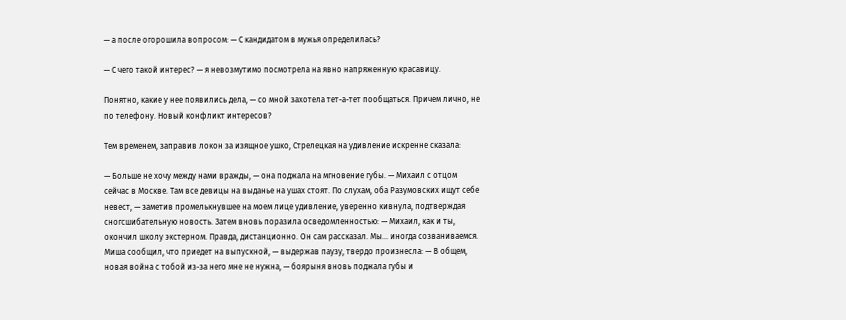— а после огорошила вопросом: — С кандидатом в мужья определилась?

— С чего такой интерес? — я невозмутимо посмотрела на явно напряженную красавицу.

Понятно, какие у нее появились дела, — со мной захотела тет-а-тет пообщаться. Причем лично, не по телефону. Новый конфликт интересов?

Тем временем, заправив локон за изящное ушко, Стрелецкая на удивление искренне сказала:

— Больше не хочу между нами вражды, — она поджала на мгновение губы. — Михаил с отцом сейчас в Москве. Там все девицы на выданье на ушах стоят. По слухам, оба Разумовских ищут себе невест, — заметив промелькнувшее на моем лице удивление, уверенно кивнула, подтверждая сногсшибательную новость. Затем вновь поразила осведомленностью: — Михаил, как и ты, окончил школу экстерном. Правда, дистанционно. Он сам рассказал. Мы… иногда созваниваемся. Миша сообщил, что приедет на выпускной, — выдержав паузу, твердо произнесла: — В общем, новая война с тобой из-за него мне не нужна, — боярыня вновь поджала губы и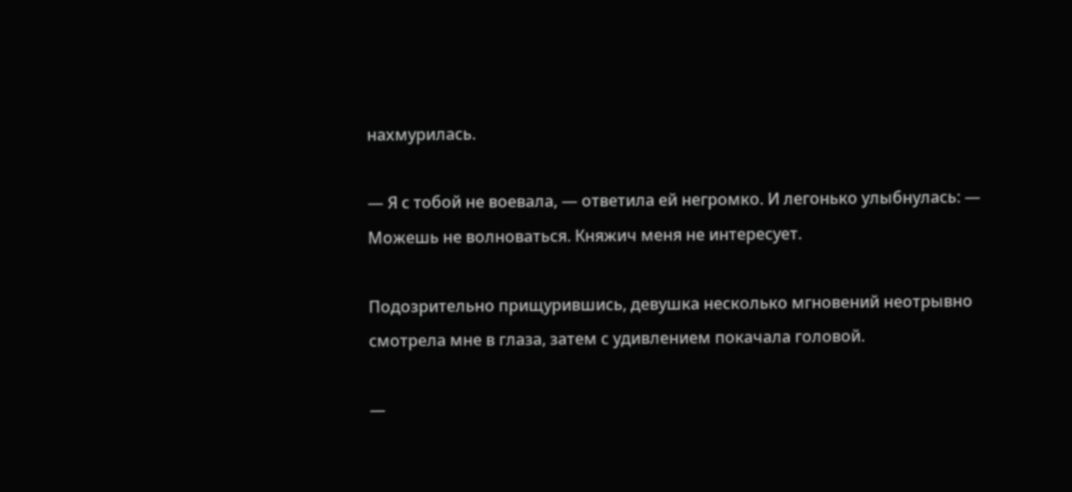нахмурилась.

— Я с тобой не воевала, — ответила ей негромко. И легонько улыбнулась: — Можешь не волноваться. Княжич меня не интересует.

Подозрительно прищурившись, девушка несколько мгновений неотрывно смотрела мне в глаза, затем с удивлением покачала головой.

—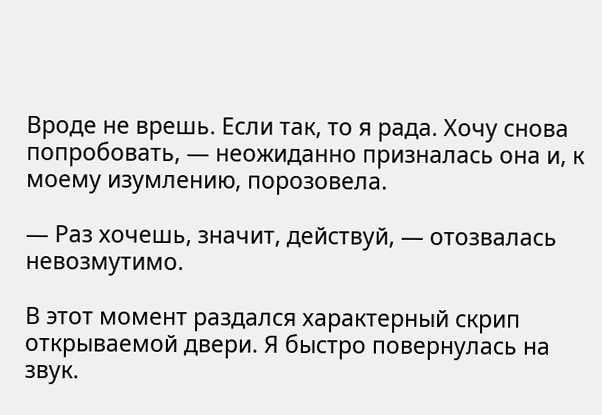Вроде не врешь. Если так, то я рада. Хочу снова попробовать, — неожиданно призналась она и, к моему изумлению, порозовела.

— Раз хочешь, значит, действуй, — отозвалась невозмутимо.

В этот момент раздался характерный скрип открываемой двери. Я быстро повернулась на звук.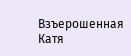Взъерошенная Катя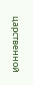царственной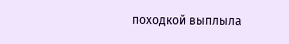походкой выплыла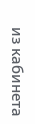из кабинета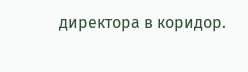директора в коридор.